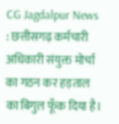CG Jagdalpur News : छत्तीसगढ़ कर्मचारी अधिकारी संयुक्त मोर्चा का गठन कर हड़ताल का बिगुल फूँक दिया है।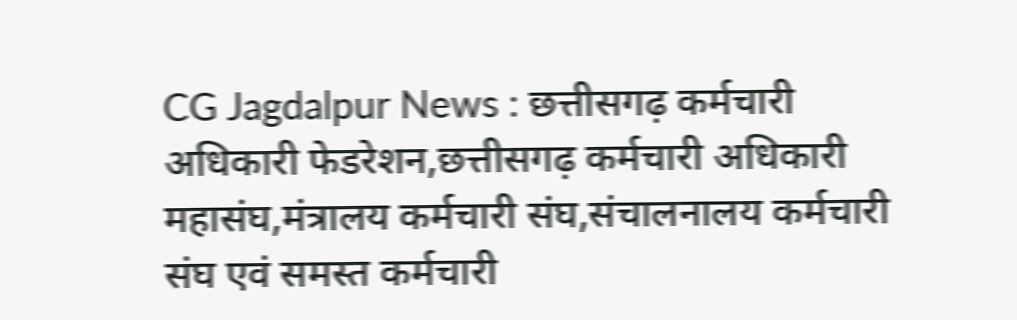CG Jagdalpur News : छत्तीसगढ़ कर्मचारी अधिकारी फेडरेशन,छत्तीसगढ़ कर्मचारी अधिकारी महासंघ,मंत्रालय कर्मचारी संघ,संचालनालय कर्मचारी संघ एवं समस्त कर्मचारी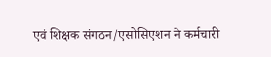एवं शिक्षक संगठन/एसोसिएशन ने कर्मचारी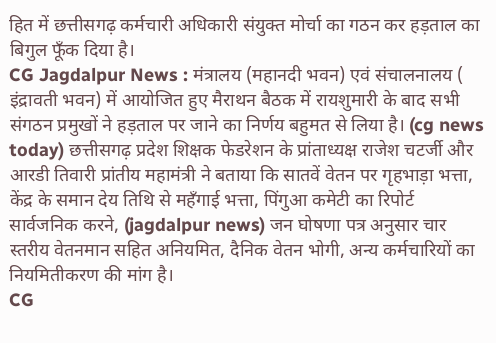हित में छत्तीसगढ़ कर्मचारी अधिकारी संयुक्त मोर्चा का गठन कर हड़ताल का बिगुल फूँक दिया है।
CG Jagdalpur News : मंत्रालय (महानदी भवन) एवं संचालनालय ( इंद्रावती भवन) में आयोजित हुए मैराथन बैठक में रायशुमारी के बाद सभी संगठन प्रमुखों ने हड़ताल पर जाने का निर्णय बहुमत से लिया है। (cg news today) छत्तीसगढ़ प्रदेश शिक्षक फेडरेशन के प्रांताध्यक्ष राजेश चटर्जी और आरडी तिवारी प्रांतीय महामंत्री ने बताया कि सातवें वेतन पर गृहभाड़ा भत्ता, केंद्र के समान देय तिथि से महँगाई भत्ता, पिंगुआ कमेटी का रिपोर्ट सार्वजनिक करने, (jagdalpur news) जन घोषणा पत्र अनुसार चार स्तरीय वेतनमान सहित अनियमित, दैनिक वेतन भोगी, अन्य कर्मचारियों का नियमितीकरण की मांग है।
CG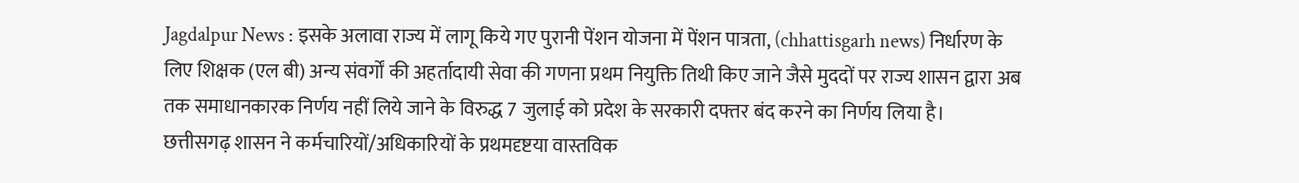Jagdalpur News : इसके अलावा राज्य में लागू किये गए पुरानी पेंशन योजना में पेंशन पात्रता, (chhattisgarh news) निर्धारण के लिए शिक्षक (एल बी) अन्य संवर्गों की अहर्तादायी सेवा की गणना प्रथम नियुक्ति तिथी किए जाने जैसे मुददों पर राज्य शासन द्वारा अब तक समाधानकारक निर्णय नहीं लिये जाने के विरुद्ध 7 जुलाई को प्रदेश के सरकारी दफ्तर बंद करने का निर्णय लिया है।
छत्तीसगढ़ शासन ने कर्मचारियों/अधिकारियों के प्रथमदृष्टया वास्तविक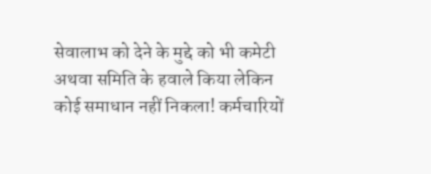सेवालाभ को देने के मुद्दे को भी कमेटी अथवा समिति के हवाले किया लेकिन कोई समाधान नहीं निकला! कर्मचारियों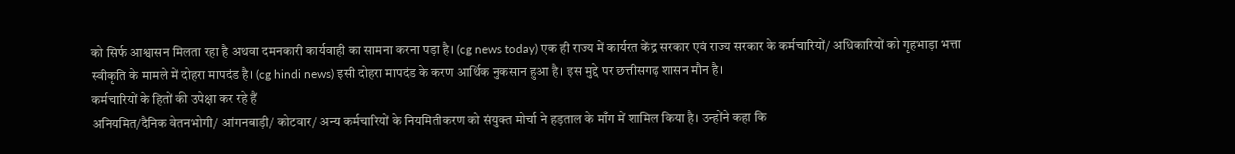को सिर्फ आश्वासन मिलता रहा है अथवा दमनकारी कार्यवाही का सामना करना पड़ा है। (cg news today) एक ही राज्य में कार्यरत केंद्र सरकार एवं राज्य सरकार के कर्मचारियों/ अधिकारियों को गृहभाड़ा भत्ता स्वीकृति के मामले में दोहरा मापदंड है। (cg hindi news) इसी दोहरा मापदंड के करण आर्थिक नुकसान हुआ है। इस मुद्दे पर छत्तीसगढ़ शासन मौन है।
कर्मचारियों के हितों की उपेक्षा कर रहे हैं
अनियमित/दैनिक वेतनभोगी/ आंगनबाड़ी/ कोटवार/ अन्य कर्मचारियों के नियमितीकरण को संयुक्त मोर्चा ने हड़ताल के माँग में शामिल किया है। उन्होंने कहा कि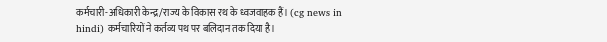कर्मचारी-अधिकारी केन्द्र/राज्य के विकास रथ के ध्वजवाहक हैं। (cg news in hindi) कर्मचारियों ने कर्तव्य पथ पर बलिदान तक दिया है।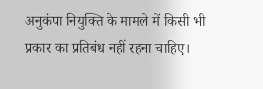अनुकंपा नियुक्ति के मामले में किसी भी प्रकार का प्रतिबंध नहीं रहना चाहिए।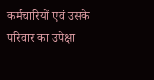कर्मचारियों एवं उसके परिवार का उपेक्षा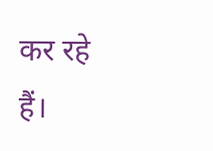कर रहे हैं।